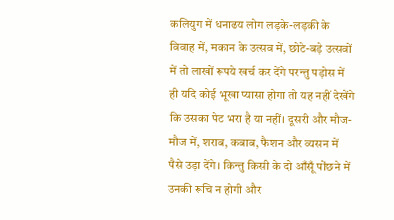कलियुग में धनाढय लोग लड़के-लड़की के विवाह में, मकान के उत्सव में, छोटे-बड़े उत्सवों में तो लाखों रूपये खर्च कर देंगे परन्तु पड़ोस में ही यदि कोई भूखा प्यासा होगा तो यह नहीं देखेंगे कि उसका पेट भरा है या नहीं। दूसरी और मौज-मौज में, शराब, कबाब, फैशन और व्यसन में पैसे उड़ा देंगे। किन्तु किसी के दो आँसूँ पोंछने में उनकी रूचि न होगी और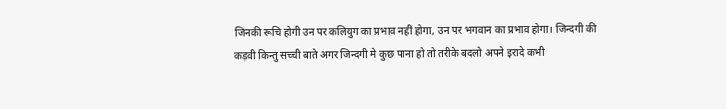जिनकी रूचि होगी उन पर कलियुग का प्रभाव नहीं होगा, उन पर भगवान का प्रभाव होगा। जिन्दगी की कड़वी किन्तु सच्ची बाते अगर जिन्दगी मे कुछ पाना हो तो तरीके बदलो अपने इरादे कभी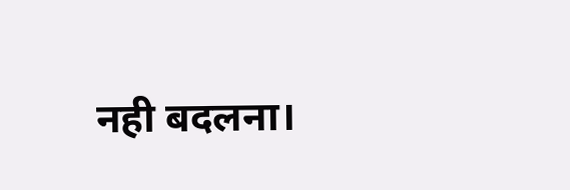नही बदलना।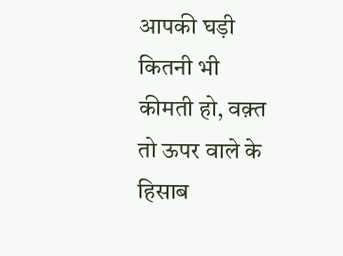आपकी घड़ी कितनी भी कीमती हो, वक़्त तो ऊपर वाले के हिसाब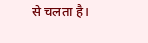से चलता है।